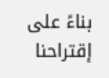بناءً على إقتراحنا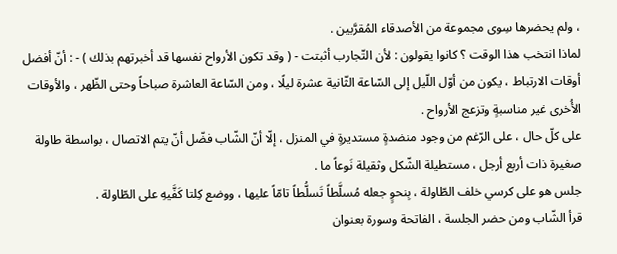، ولم يحضرها سِوى مجموعة من الأصدقاء المُقرَّبين .
لماذا انتخب هذا الوقت ؟ كانوا يقولون : لأن التّجارب أثبتت - ( وقد تكون الأرواح نفسها قد أخبرتهم بذلك ) - : أنّ أفضل أوقات الارتباط ، يكون من أوّل اللّيل إلى السّاعة الثّانية عشرة ليلًا ، ومن السّاعة العاشرة صباحاً وحتى الظّهر ، والأوقات الأُخرى غير مناسبةٍ وتزعج الأرواح .
على كلّ حال ، على الرّغم من وجود منضدةٍ مستديرةٍ في المنزل ، إلّا أنّ الشّاب فضّل أنّ يتم الاتصال ، بواسطة طاولة صغيرة ذات أربع أرجل ، مستطيلة الشّكل وثقيلة نَوعاً ما .
جلس هو على كرسي خلف الطّاولة ، بِنحوٍ جعله مُسلَّطاً تَسلُّطاً تامّاً عليها ، ووضع كِلتا كَفَّيهِ على الطّاولة .
قرأ الشّاب ومن حضر الجلسة ، الفاتحة وسورة بعنوان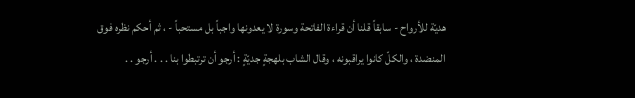هديّة للأرواح - سابقاً قلنا أن قراءة الفاتحة وسورة لا يعدونها واجباً بل مستحباً - ، ثم أحكم نظره فوق المنضدة ، والكلّ كانوا يراقبونه ، وقال الشاب بلهجةٍ جديّةٍ : أرجو أن ترتبطوا بنا . . . أرجو . .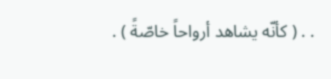. . ( كأنّه يشاهد أرواحاً خاصّةً ) .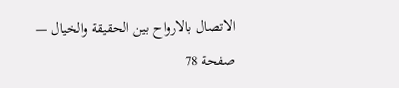الاتصال بالارواح بين الحقيقة والخيال — صفحة 78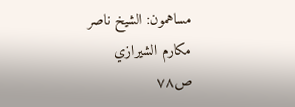مساهمون: الشيخ ناصر مكارم الشيرازي
ص٧٨